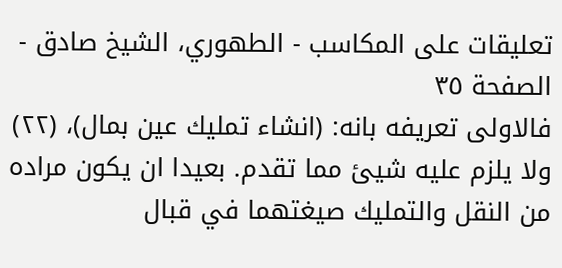تعليقات على المكاسب - الطهوري، الشيخ صادق - الصفحة ٣٥
فالاولى تعريفه بانه: (انشاء تمليك عين بمال)، (٢٢) ولا يلزم عليه شيئ مما تقدم. بعيدا ان يكون مراده من النقل والتمليك صيغتهما في قبال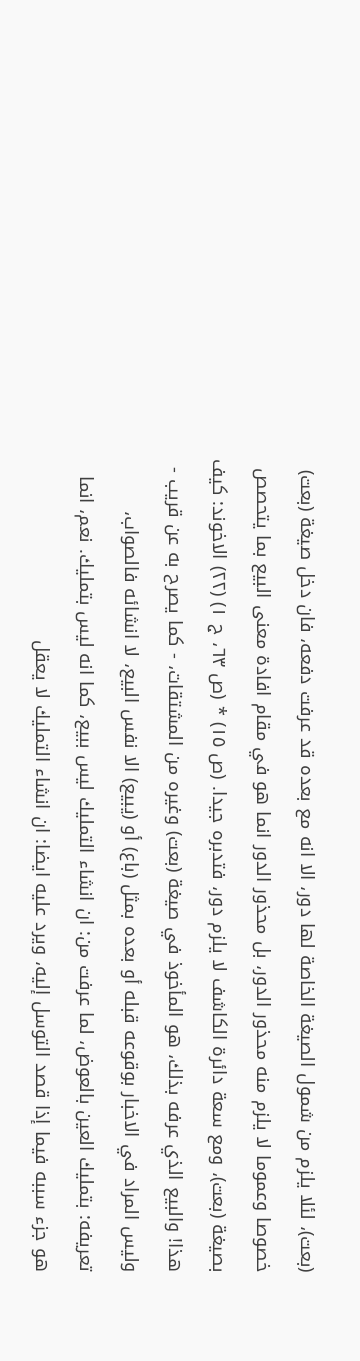(بعت)، لئلا يلزم من شمول الصيغة الخاصة لها دور، الا انه مع بعده قد عرفت دفعه، فان دخل صيغة (بعت) خصوصا وعموما لا يلزم منه محذور الدور، بل محذور الدور انما هو في مقام افادة معنى البيع بما يتحصص بصيغة (بعت)، ومع سعة دائرة الكاشف لا يلزم دور، فتدبره جيدا. (ص ١٥) * (ص ٦٣، ج ١) (٢٢) الاخوند: كيف هذا! والبيع الذي عرفه بذلك، هو المأخوذ في صيغة (بعت) وغيره من المشتقات، - كما يصرح به عن قريب - وليس المراد في الاخبار بوقوعه قبله أو بعده بمثل (باع) أو (يبيع) الا نفس البيع، لا انشائه فالصواب، تعريفه: بتمليك العين بالعوض، لما عرفت من: ان انشاء التمليك ليس ببيع، كما انه ليس بتمليك. نعم، انما هو جزء سببه فيما إذا قصد التوسل إليه، ويرد عليه ايضا: ان انشاء التمليك لا يعقل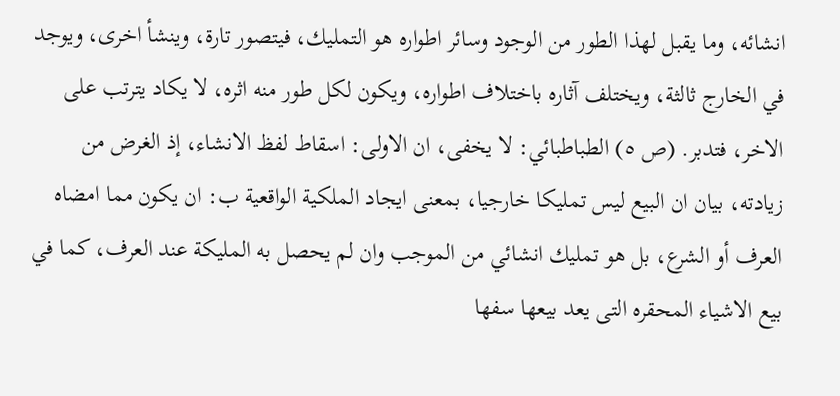انشائه، وما يقبل لهذا الطور من الوجود وسائر اطواره هو التمليك، فيتصور تارة، وينشأ اخرى، ويوجد في الخارج ثالثة، ويختلف آثاره باختلاف اطواره، ويكون لكل طور منه اثره، لا يكاد يترتب على الاخر، فتدبر. (ص ٥) الطباطبائي: لا يخفى، ان الاولى: اسقاط لفظ الانشاء، إذ الغرض من زيادته، بيان ان البيع ليس تمليكا خارجيا، بمعنى ايجاد الملكية الواقعية ب: ان يكون مما امضاه العرف أو الشرع، بل هو تمليك انشائي من الموجب وان لم يحصل به المليكة عند العرف، كما في بيع الاشياء المحقره التى يعد بيعها سفها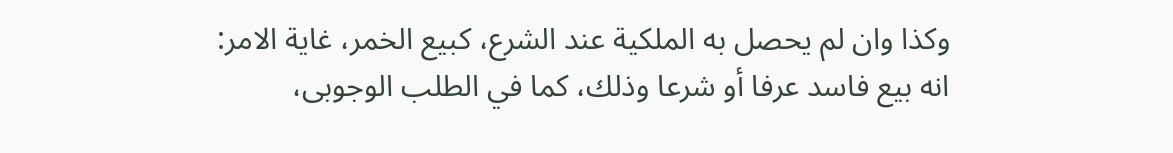وكذا وان لم يحصل به الملكية عند الشرع، كبيع الخمر، غاية الامر: انه بيع فاسد عرفا أو شرعا وذلك، كما في الطلب الوجوبى،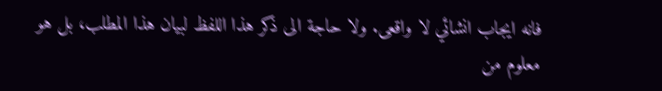فانه ايجاب انشائي لا واقعى. ولا حاجة الى ذكر هذا اللفظ لبيان هذا المطلب، بل هو معلوم من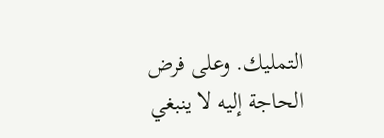التمليك. وعلى فرض الحاجة إليه لا ينبغي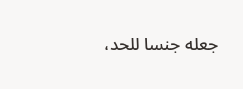جعله جنسا للحد،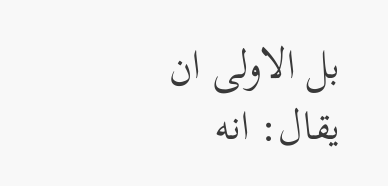بل الاولى ان يقال: انه